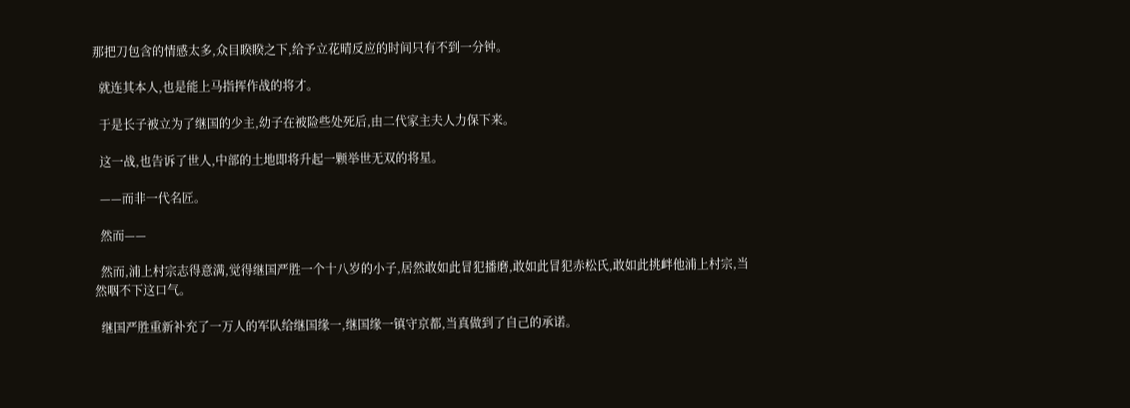那把刀包含的情感太多,众目睽睽之下,给予立花晴反应的时间只有不到一分钟。

  就连其本人,也是能上马指挥作战的将才。

  于是长子被立为了继国的少主,幼子在被险些处死后,由二代家主夫人力保下来。

  这一战,也告诉了世人,中部的土地即将升起一颗举世无双的将星。

  ——而非一代名匠。

  然而——

  然而,浦上村宗志得意满,觉得继国严胜一个十八岁的小子,居然敢如此冒犯播磨,敢如此冒犯赤松氏,敢如此挑衅他浦上村宗,当然咽不下这口气。

  继国严胜重新补充了一万人的军队给继国缘一,继国缘一镇守京都,当真做到了自己的承诺。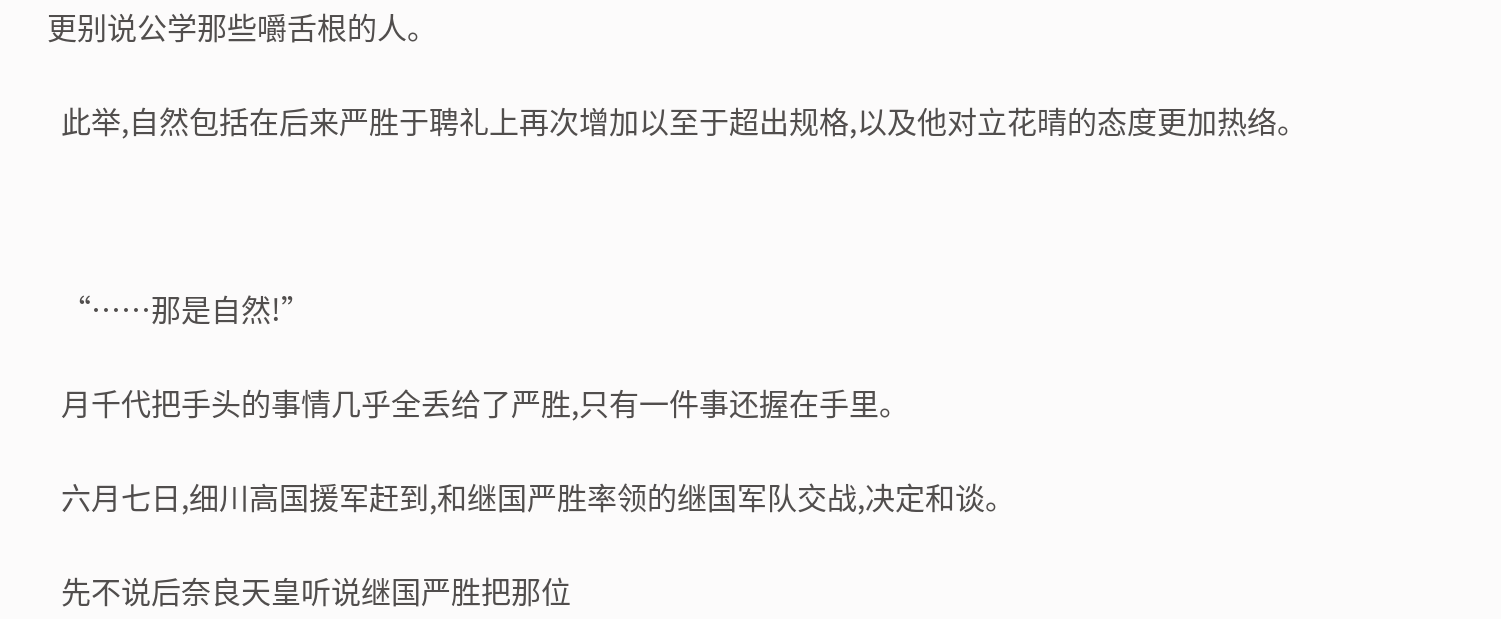更别说公学那些嚼舌根的人。

  此举,自然包括在后来严胜于聘礼上再次增加以至于超出规格,以及他对立花晴的态度更加热络。



  “……那是自然!”

  月千代把手头的事情几乎全丢给了严胜,只有一件事还握在手里。

  六月七日,细川高国援军赶到,和继国严胜率领的继国军队交战,决定和谈。

  先不说后奈良天皇听说继国严胜把那位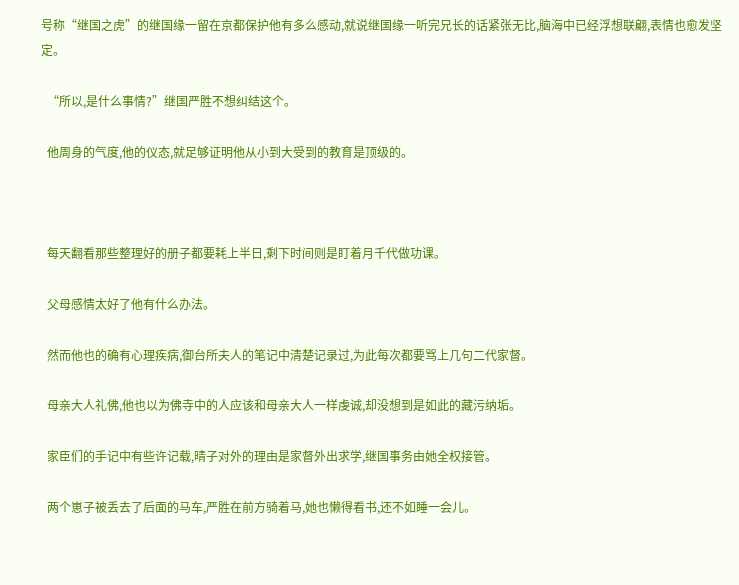号称“继国之虎”的继国缘一留在京都保护他有多么感动,就说继国缘一听完兄长的话紧张无比,脑海中已经浮想联翩,表情也愈发坚定。

  “所以,是什么事情?”继国严胜不想纠结这个。

  他周身的气度,他的仪态,就足够证明他从小到大受到的教育是顶级的。



  每天翻看那些整理好的册子都要耗上半日,剩下时间则是盯着月千代做功课。

  父母感情太好了他有什么办法。

  然而他也的确有心理疾病,御台所夫人的笔记中清楚记录过,为此每次都要骂上几句二代家督。

  母亲大人礼佛,他也以为佛寺中的人应该和母亲大人一样虔诚,却没想到是如此的藏污纳垢。

  家臣们的手记中有些许记载,晴子对外的理由是家督外出求学,继国事务由她全权接管。

  两个崽子被丢去了后面的马车,严胜在前方骑着马,她也懒得看书,还不如睡一会儿。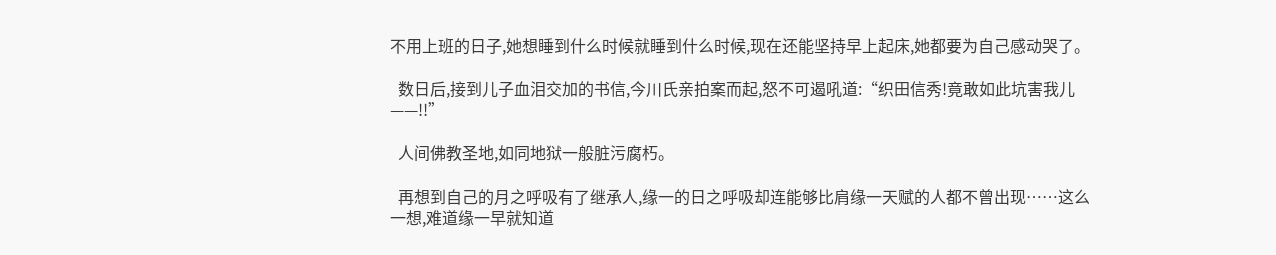不用上班的日子,她想睡到什么时候就睡到什么时候,现在还能坚持早上起床,她都要为自己感动哭了。

  数日后,接到儿子血泪交加的书信,今川氏亲拍案而起,怒不可遏吼道:“织田信秀!竟敢如此坑害我儿——!!”

  人间佛教圣地,如同地狱一般脏污腐朽。

  再想到自己的月之呼吸有了继承人,缘一的日之呼吸却连能够比肩缘一天赋的人都不曾出现……这么一想,难道缘一早就知道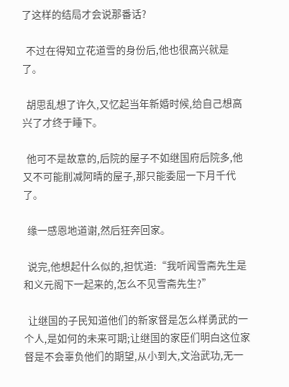了这样的结局才会说那番话?

  不过在得知立花道雪的身份后,他也很高兴就是了。

  胡思乱想了许久,又忆起当年新婚时候,给自己想高兴了才终于睡下。

  他可不是故意的,后院的屋子不如继国府后院多,他又不可能削减阿晴的屋子,那只能委屈一下月千代了。

  缘一感恩地道谢,然后狂奔回家。

  说完,他想起什么似的,担忧道:“我听闻雪斋先生是和义元阁下一起来的,怎么不见雪斋先生?”

  让继国的子民知道他们的新家督是怎么样勇武的一个人,是如何的未来可期;让继国的家臣们明白这位家督是不会辜负他们的期望,从小到大,文治武功,无一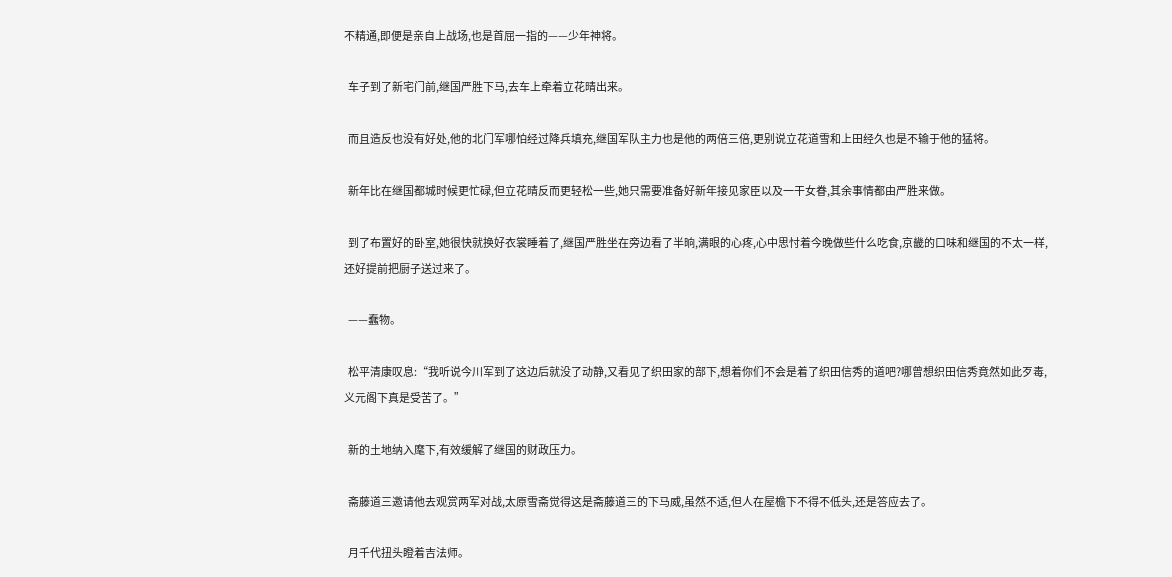不精通,即便是亲自上战场,也是首屈一指的——少年神将。

  车子到了新宅门前,继国严胜下马,去车上牵着立花晴出来。

  而且造反也没有好处,他的北门军哪怕经过降兵填充,继国军队主力也是他的两倍三倍,更别说立花道雪和上田经久也是不输于他的猛将。

  新年比在继国都城时候更忙碌,但立花晴反而更轻松一些,她只需要准备好新年接见家臣以及一干女眷,其余事情都由严胜来做。

  到了布置好的卧室,她很快就换好衣裳睡着了,继国严胜坐在旁边看了半晌,满眼的心疼,心中思忖着今晚做些什么吃食,京畿的口味和继国的不太一样,还好提前把厨子送过来了。

  ——蠢物。

  松平清康叹息:“我听说今川军到了这边后就没了动静,又看见了织田家的部下,想着你们不会是着了织田信秀的道吧?哪曾想织田信秀竟然如此歹毒,义元阁下真是受苦了。”

  新的土地纳入麾下,有效缓解了继国的财政压力。

  斋藤道三邀请他去观赏两军对战,太原雪斋觉得这是斋藤道三的下马威,虽然不适,但人在屋檐下不得不低头,还是答应去了。

  月千代扭头瞪着吉法师。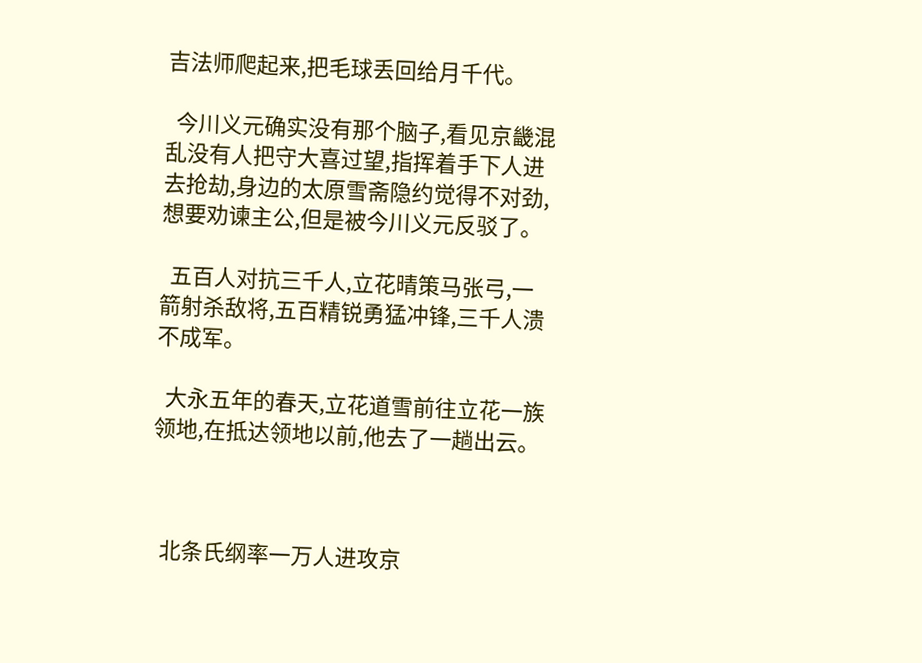吉法师爬起来,把毛球丢回给月千代。

  今川义元确实没有那个脑子,看见京畿混乱没有人把守大喜过望,指挥着手下人进去抢劫,身边的太原雪斋隐约觉得不对劲,想要劝谏主公,但是被今川义元反驳了。

  五百人对抗三千人,立花晴策马张弓,一箭射杀敌将,五百精锐勇猛冲锋,三千人溃不成军。

  大永五年的春天,立花道雪前往立花一族领地,在抵达领地以前,他去了一趟出云。



  北条氏纲率一万人进攻京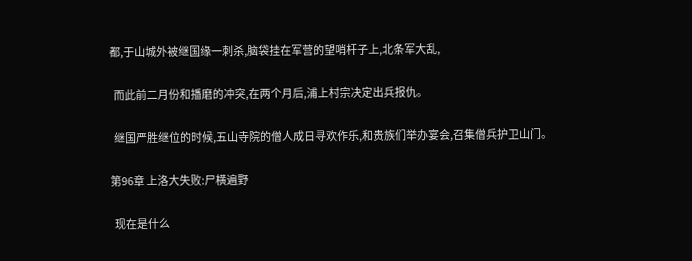都,于山城外被继国缘一刺杀,脑袋挂在军营的望哨杆子上,北条军大乱,

  而此前二月份和播磨的冲突,在两个月后,浦上村宗决定出兵报仇。

  继国严胜继位的时候,五山寺院的僧人成日寻欢作乐,和贵族们举办宴会,召集僧兵护卫山门。

第96章 上洛大失败:尸横遍野

  现在是什么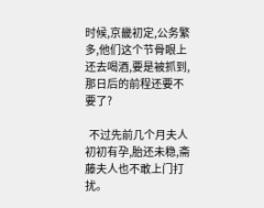时候,京畿初定,公务繁多,他们这个节骨眼上还去喝酒,要是被抓到,那日后的前程还要不要了?

  不过先前几个月夫人初初有孕,胎还未稳,斋藤夫人也不敢上门打扰。